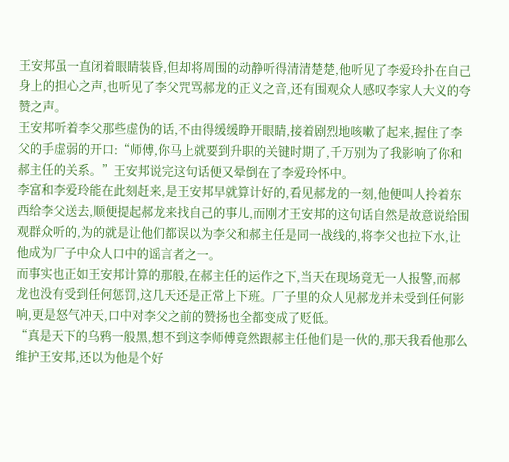王安邦虽一直闭着眼睛装昏,但却将周围的动静听得清清楚楚,他听见了李爱玲扑在自己身上的担心之声,也听见了李父咒骂郝龙的正义之音,还有围观众人感叹李家人大义的夸赞之声。
王安邦听着李父那些虚伪的话,不由得缓缓睁开眼睛,接着剧烈地咳嗽了起来,握住了李父的手虚弱的开口:“师傅,你马上就要到升职的关键时期了,千万别为了我影响了你和郝主任的关系。”王安邦说完这句话便又晕倒在了李爱玲怀中。
李富和李爱玲能在此刻赶来,是王安邦早就算计好的,看见郝龙的一刻,他便叫人拎着东西给李父送去,顺便提起郝龙来找自己的事儿,而刚才王安邦的这句话自然是故意说给围观群众听的,为的就是让他们都误以为李父和郝主任是同一战线的,将李父也拉下水,让他成为厂子中众人口中的谣言者之一。
而事实也正如王安邦计算的那般,在郝主任的运作之下,当天在现场竟无一人报警,而郝龙也没有受到任何惩罚,这几天还是正常上下班。厂子里的众人见郝龙并未受到任何影响,更是怒气冲天,口中对李父之前的赞扬也全都变成了贬低。
“真是天下的乌鸦一般黑,想不到这李师傅竟然跟郝主任他们是一伙的,那天我看他那么维护王安邦,还以为他是个好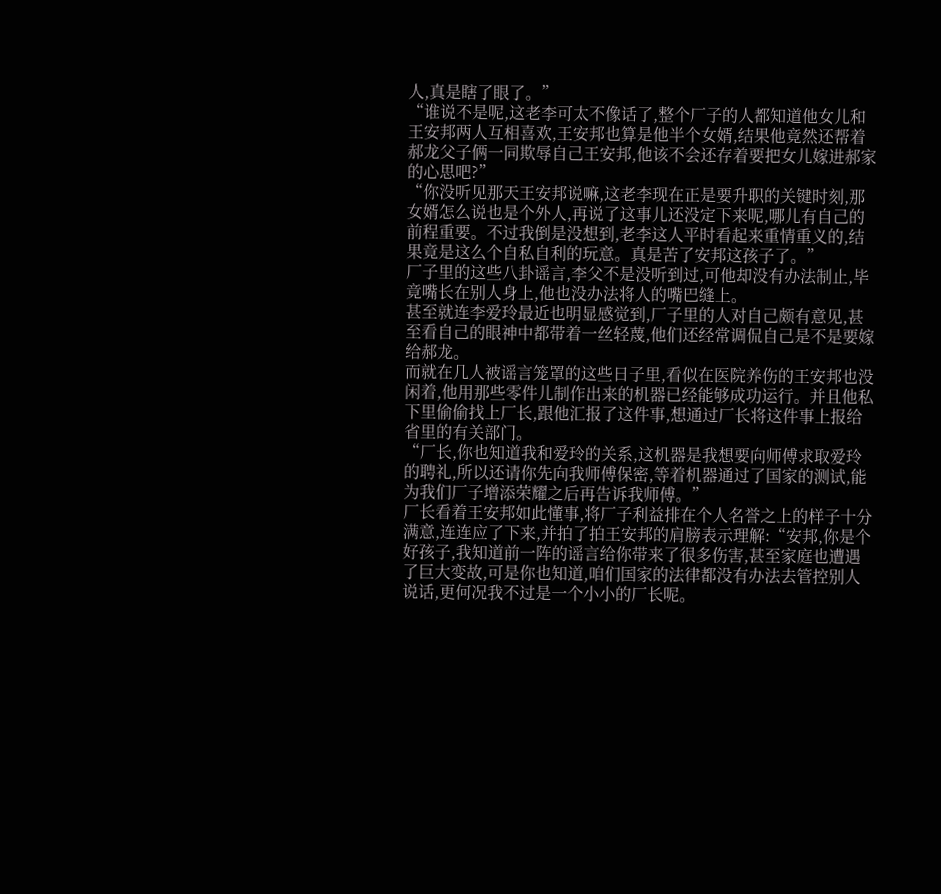人,真是瞎了眼了。”
“谁说不是呢,这老李可太不像话了,整个厂子的人都知道他女儿和王安邦两人互相喜欢,王安邦也算是他半个女婿,结果他竟然还帮着郝龙父子俩一同欺辱自己王安邦,他该不会还存着要把女儿嫁进郝家的心思吧?”
“你没听见那天王安邦说嘛,这老李现在正是要升职的关键时刻,那女婿怎么说也是个外人,再说了这事儿还没定下来呢,哪儿有自己的前程重要。不过我倒是没想到,老李这人平时看起来重情重义的,结果竟是这么个自私自利的玩意。真是苦了安邦这孩子了。”
厂子里的这些八卦谣言,李父不是没听到过,可他却没有办法制止,毕竟嘴长在别人身上,他也没办法将人的嘴巴缝上。
甚至就连李爱玲最近也明显感觉到,厂子里的人对自己颇有意见,甚至看自己的眼神中都带着一丝轻蔑,他们还经常调侃自己是不是要嫁给郝龙。
而就在几人被谣言笼罩的这些日子里,看似在医院养伤的王安邦也没闲着,他用那些零件儿制作出来的机器已经能够成功运行。并且他私下里偷偷找上厂长,跟他汇报了这件事,想通过厂长将这件事上报给省里的有关部门。
“厂长,你也知道我和爱玲的关系,这机器是我想要向师傅求取爱玲的聘礼,所以还请你先向我师傅保密,等着机器通过了国家的测试,能为我们厂子增添荣耀之后再告诉我师傅。”
厂长看着王安邦如此懂事,将厂子利益排在个人名誉之上的样子十分满意,连连应了下来,并拍了拍王安邦的肩膀表示理解:“安邦,你是个好孩子,我知道前一阵的谣言给你带来了很多伤害,甚至家庭也遭遇了巨大变故,可是你也知道,咱们国家的法律都没有办法去管控别人说话,更何况我不过是一个小小的厂长呢。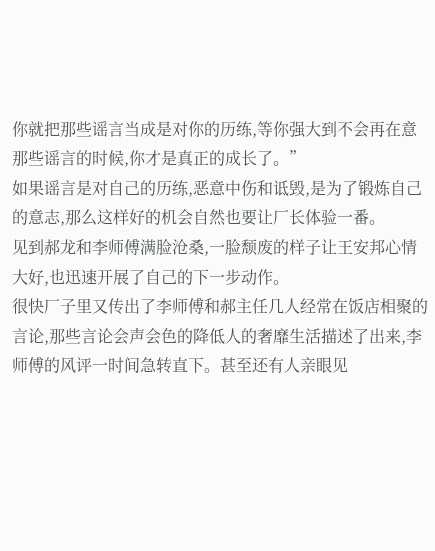你就把那些谣言当成是对你的历练,等你强大到不会再在意那些谣言的时候,你才是真正的成长了。”
如果谣言是对自己的历练,恶意中伤和诋毁,是为了锻炼自己的意志,那么这样好的机会自然也要让厂长体验一番。
见到郝龙和李师傅满脸沧桑,一脸颓废的样子让王安邦心情大好,也迅速开展了自己的下一步动作。
很快厂子里又传出了李师傅和郝主任几人经常在饭店相聚的言论,那些言论会声会色的降低人的奢靡生活描述了出来,李师傅的风评一时间急转直下。甚至还有人亲眼见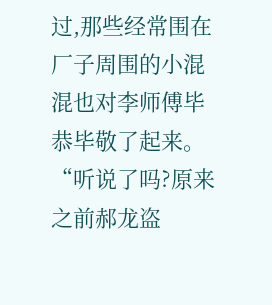过,那些经常围在厂子周围的小混混也对李师傅毕恭毕敬了起来。
“听说了吗?原来之前郝龙盗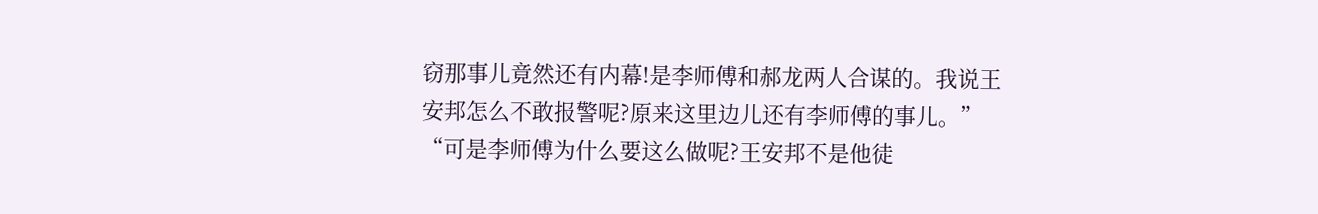窃那事儿竟然还有内幕!是李师傅和郝龙两人合谋的。我说王安邦怎么不敢报警呢?原来这里边儿还有李师傅的事儿。”
“可是李师傅为什么要这么做呢?王安邦不是他徒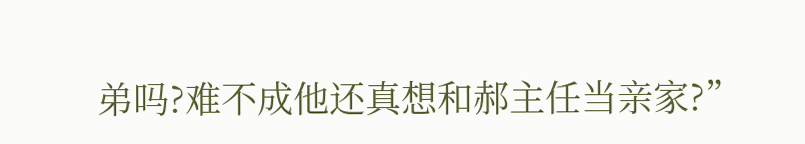弟吗?难不成他还真想和郝主任当亲家?”